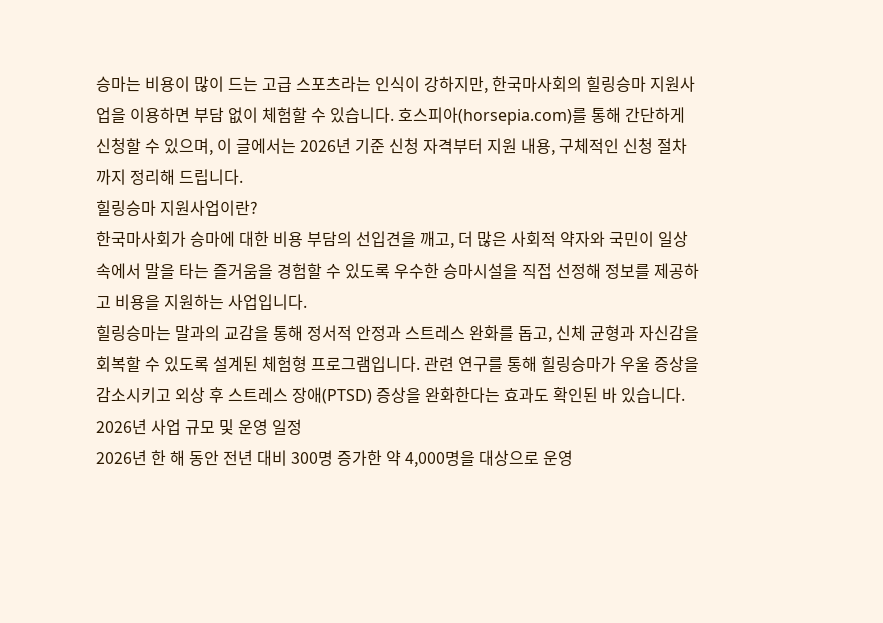승마는 비용이 많이 드는 고급 스포츠라는 인식이 강하지만, 한국마사회의 힐링승마 지원사업을 이용하면 부담 없이 체험할 수 있습니다. 호스피아(horsepia.com)를 통해 간단하게 신청할 수 있으며, 이 글에서는 2026년 기준 신청 자격부터 지원 내용, 구체적인 신청 절차까지 정리해 드립니다.
힐링승마 지원사업이란?
한국마사회가 승마에 대한 비용 부담의 선입견을 깨고, 더 많은 사회적 약자와 국민이 일상 속에서 말을 타는 즐거움을 경험할 수 있도록 우수한 승마시설을 직접 선정해 정보를 제공하고 비용을 지원하는 사업입니다.
힐링승마는 말과의 교감을 통해 정서적 안정과 스트레스 완화를 돕고, 신체 균형과 자신감을 회복할 수 있도록 설계된 체험형 프로그램입니다. 관련 연구를 통해 힐링승마가 우울 증상을 감소시키고 외상 후 스트레스 장애(PTSD) 증상을 완화한다는 효과도 확인된 바 있습니다.
2026년 사업 규모 및 운영 일정
2026년 한 해 동안 전년 대비 300명 증가한 약 4,000명을 대상으로 운영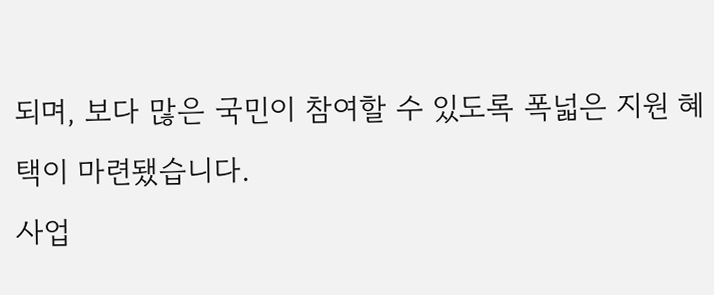되며, 보다 많은 국민이 참여할 수 있도록 폭넓은 지원 혜택이 마련됐습니다.
사업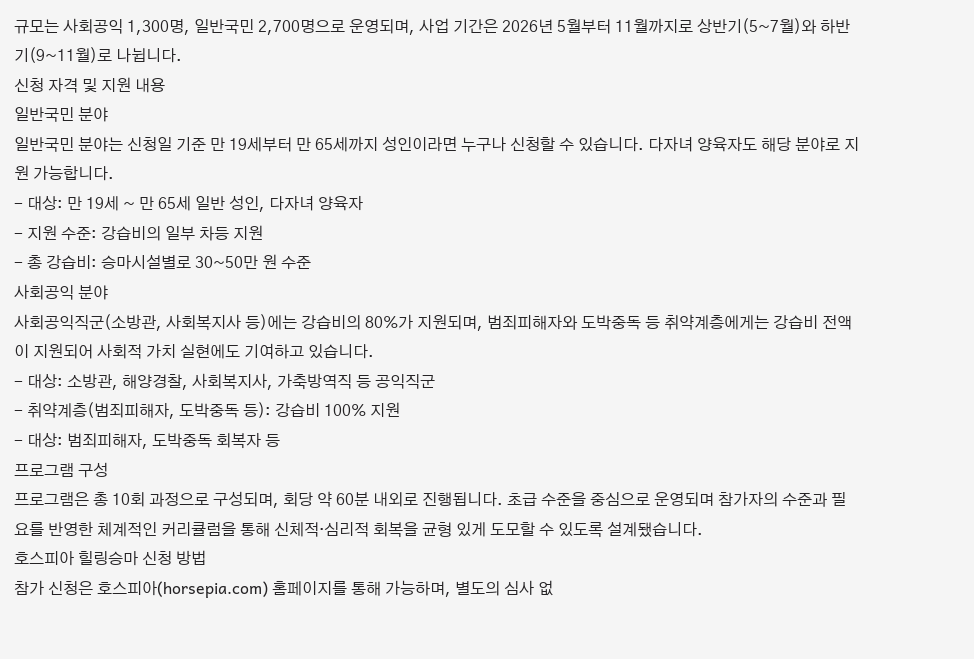규모는 사회공익 1,300명, 일반국민 2,700명으로 운영되며, 사업 기간은 2026년 5월부터 11월까지로 상반기(5~7월)와 하반기(9~11월)로 나뉩니다.
신청 자격 및 지원 내용
일반국민 분야
일반국민 분야는 신청일 기준 만 19세부터 만 65세까지 성인이라면 누구나 신청할 수 있습니다. 다자녀 양육자도 해당 분야로 지원 가능합니다.
- 대상: 만 19세 ~ 만 65세 일반 성인, 다자녀 양육자
- 지원 수준: 강습비의 일부 차등 지원
- 총 강습비: 승마시설별로 30~50만 원 수준
사회공익 분야
사회공익직군(소방관, 사회복지사 등)에는 강습비의 80%가 지원되며, 범죄피해자와 도박중독 등 취약계층에게는 강습비 전액이 지원되어 사회적 가치 실현에도 기여하고 있습니다.
- 대상: 소방관, 해양경찰, 사회복지사, 가축방역직 등 공익직군
- 취약계층(범죄피해자, 도박중독 등): 강습비 100% 지원
- 대상: 범죄피해자, 도박중독 회복자 등
프로그램 구성
프로그램은 총 10회 과정으로 구성되며, 회당 약 60분 내외로 진행됩니다. 초급 수준을 중심으로 운영되며 참가자의 수준과 필요를 반영한 체계적인 커리큘럼을 통해 신체적·심리적 회복을 균형 있게 도모할 수 있도록 설계됐습니다.
호스피아 힐링승마 신청 방법
참가 신청은 호스피아(horsepia.com) 홈페이지를 통해 가능하며, 별도의 심사 없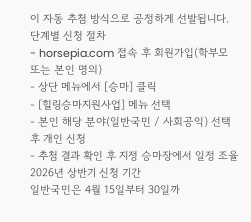이 자동 추첨 방식으로 공정하게 선발됩니다.
단계별 신청 절차
- horsepia.com 접속 후 회원가입(학부모 또는 본인 명의)
- 상단 메뉴에서 [승마] 클릭
- [힐링승마지원사업] 메뉴 선택
- 본인 해당 분야(일반국민 / 사회공익) 선택 후 개인 신청
- 추첨 결과 확인 후 지정 승마장에서 일정 조율
2026년 상반기 신청 기간
일반국민은 4월 15일부터 30일까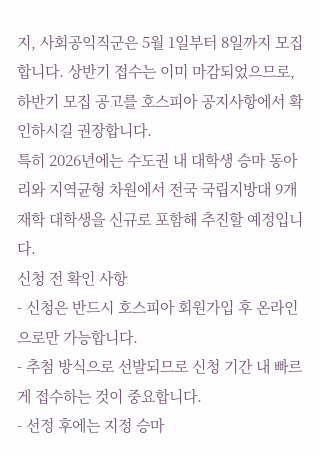지, 사회공익직군은 5월 1일부터 8일까지 모집합니다. 상반기 접수는 이미 마감되었으므로, 하반기 모집 공고를 호스피아 공지사항에서 확인하시길 권장합니다.
특히 2026년에는 수도권 내 대학생 승마 동아리와 지역균형 차원에서 전국 국립지방대 9개 재학 대학생을 신규로 포함해 추진할 예정입니다.
신청 전 확인 사항
- 신청은 반드시 호스피아 회원가입 후 온라인으로만 가능합니다.
- 추첨 방식으로 선발되므로 신청 기간 내 빠르게 접수하는 것이 중요합니다.
- 선정 후에는 지정 승마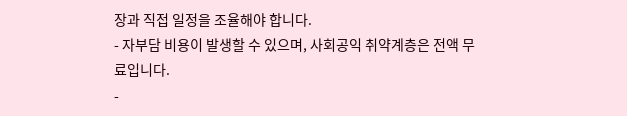장과 직접 일정을 조율해야 합니다.
- 자부담 비용이 발생할 수 있으며, 사회공익 취약계층은 전액 무료입니다.
-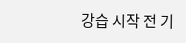강습 시작 전 기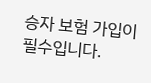승자 보험 가입이 필수입니다.